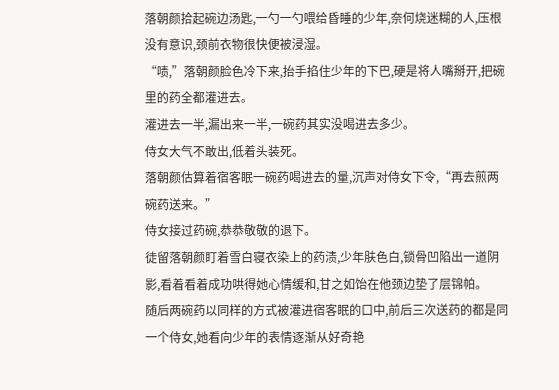落朝颜拾起碗边汤匙,一勺一勺喂给昏睡的少年,奈何烧迷糊的人,压根没有意识,颈前衣物很快便被浸湿。
“啧,”落朝颜脸色冷下来,抬手掐住少年的下巴,硬是将人嘴掰开,把碗里的药全都灌进去。
灌进去一半,漏出来一半,一碗药其实没喝进去多少。
侍女大气不敢出,低着头装死。
落朝颜估算着宿客眠一碗药喝进去的量,沉声对侍女下令,“再去煎两碗药送来。”
侍女接过药碗,恭恭敬敬的退下。
徒留落朝颜盯着雪白寝衣染上的药渍,少年肤色白,锁骨凹陷出一道阴影,看着看着成功哄得她心情缓和,甘之如饴在他颈边垫了层锦帕。
随后两碗药以同样的方式被灌进宿客眠的口中,前后三次送药的都是同一个侍女,她看向少年的表情逐渐从好奇艳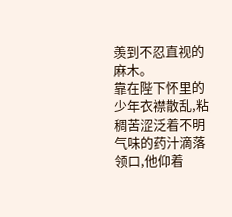羡到不忍直视的麻木。
靠在陛下怀里的少年衣襟散乱,粘稠苦涩泛着不明气味的药汁滴落领口,他仰着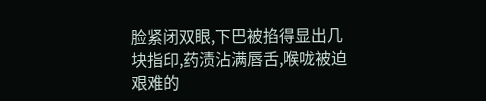脸紧闭双眼,下巴被掐得显出几块指印,药渍沾满唇舌,喉咙被迫艰难的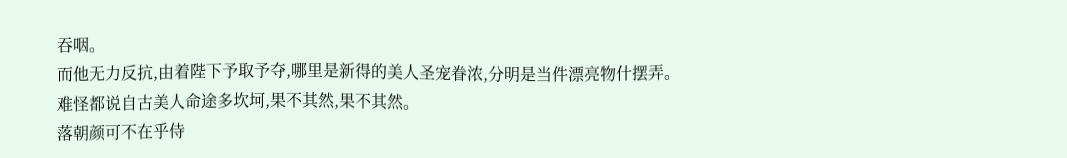吞咽。
而他无力反抗,由着陛下予取予夺,哪里是新得的美人圣宠眷浓,分明是当件漂亮物什摆弄。
难怪都说自古美人命途多坎坷,果不其然,果不其然。
落朝颜可不在乎侍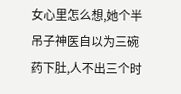女心里怎么想,她个半吊子神医自以为三碗药下肚,人不出三个时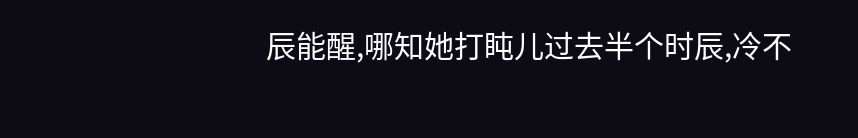辰能醒,哪知她打盹儿过去半个时辰,冷不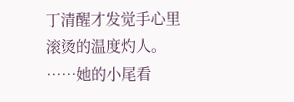丁清醒才发觉手心里滚烫的温度灼人。
……她的小尾看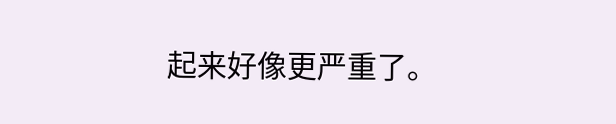起来好像更严重了。